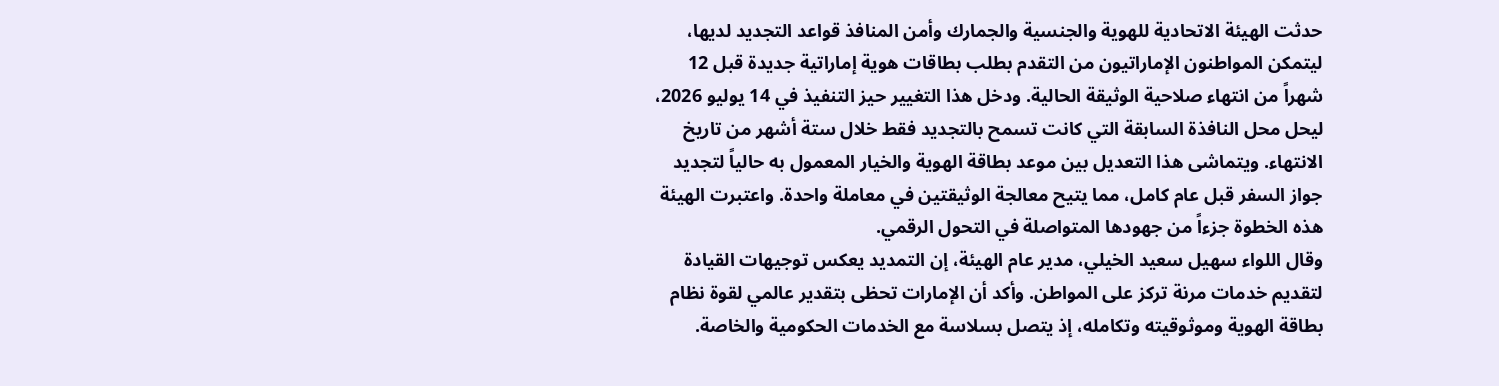حدثت الهيئة الاتحادية للهوية والجنسية والجمارك وأمن المنافذ قواعد التجديد لديها، ليتمكن المواطنون الإماراتيون من التقدم بطلب بطاقات هوية إماراتية جديدة قبل 12 شهراً من انتهاء صلاحية الوثيقة الحالية. ودخل هذا التغيير حيز التنفيذ في 14 يوليو 2026، ليحل محل النافذة السابقة التي كانت تسمح بالتجديد فقط خلال ستة أشهر من تاريخ الانتهاء. ويتماشى هذا التعديل بين موعد بطاقة الهوية والخيار المعمول به حالياً لتجديد جواز السفر قبل عام كامل، مما يتيح معالجة الوثيقتين في معاملة واحدة. واعتبرت الهيئة هذه الخطوة جزءاً من جهودها المتواصلة في التحول الرقمي.
وقال اللواء سهيل سعيد الخيلي، مدير عام الهيئة، إن التمديد يعكس توجيهات القيادة لتقديم خدمات مرنة تركز على المواطن. وأكد أن الإمارات تحظى بتقدير عالمي لقوة نظام بطاقة الهوية وموثوقيته وتكامله، إذ يتصل بسلاسة مع الخدمات الحكومية والخاصة.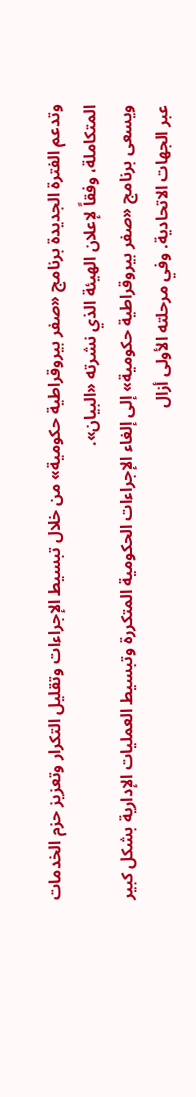وتدعم الفترة الجديدة برنامج «صفر بيروقراطية حكومية» من خلال تبسيط الإجراءات وتقليل التكرار وتعزيز حزم الخدمات المتكاملة، وفقاً لإعلان الهيئة الذي نشرته «البيان».
ويسعى برنامج «صفر بيروقراطية حكومية» إلى إلغاء الإجراءات الحكومية المتكررة وتبسيط العمليات الإدارية بشكل كبير عبر الجهات الاتحادية. وفي مرحلته الأولى أزال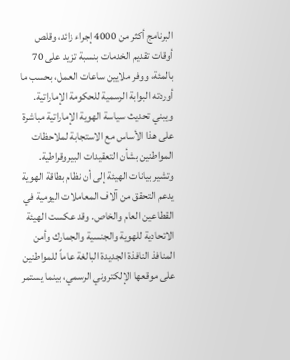البرنامج أكثر من 4000 إجراء زائد، وقلص أوقات تقديم الخدمات بنسبة تزيد على 70 بالمئة، ووفر ملايين ساعات العمل، بحسب ما أوردته البوابة الرسمية للحكومة الإماراتية. ويبني تحديث سياسة الهوية الإماراتية مباشرة على هذا الأساس مع الاستجابة لملاحظات المواطنين بشأن التعقيدات البيروقراطية.
وتشير بيانات الهيئة إلى أن نظام بطاقة الهوية يدعم التحقق من آلاف المعاملات اليومية في القطاعين العام والخاص. وقد عكست الهيئة الاتحادية للهوية والجنسية والجمارك وأمن المنافذ النافذة الجديدة البالغة عاماً للمواطنين على موقعها الإلكتروني الرسمي، بينما يستمر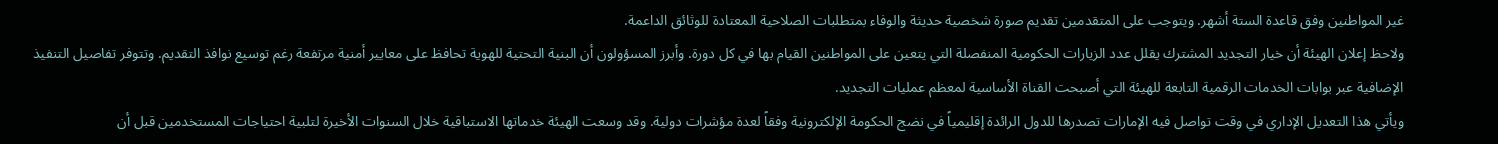غير المواطنين وفق قاعدة الستة أشهر. ويتوجب على المتقدمين تقديم صورة شخصية حديثة والوفاء بمتطلبات الصلاحية المعتادة للوثائق الداعمة.
ولاحظ إعلان الهيئة أن خيار التجديد المشترك يقلل عدد الزيارات الحكومية المنفصلة التي يتعين على المواطنين القيام بها في كل دورة. وأبرز المسؤولون أن البنية التحتية للهوية تحافظ على معايير أمنية مرتفعة رغم توسيع نوافذ التقديم. وتتوفر تفاصيل التنفيذ الإضافية عبر بوابات الخدمات الرقمية التابعة للهيئة التي أصبحت القناة الأساسية لمعظم عمليات التجديد.
ويأتي هذا التعديل الإداري في وقت تواصل فيه الإمارات تصدرها للدول الرائدة إقليمياً في نضج الحكومة الإلكترونية وفقاً لعدة مؤشرات دولية. وقد وسعت الهيئة خدماتها الاستباقية خلال السنوات الأخيرة لتلبية احتياجات المستخدمين قبل أن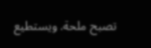تصبح ملحة. ويستطيع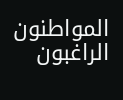المواطنون الراغبون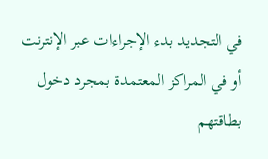في التجديد بدء الإجراءات عبر الإنترنت أو في المراكز المعتمدة بمجرد دخول بطاقتهم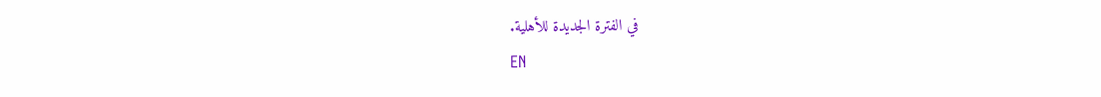في الفترة الجديدة للأهلية.
EN